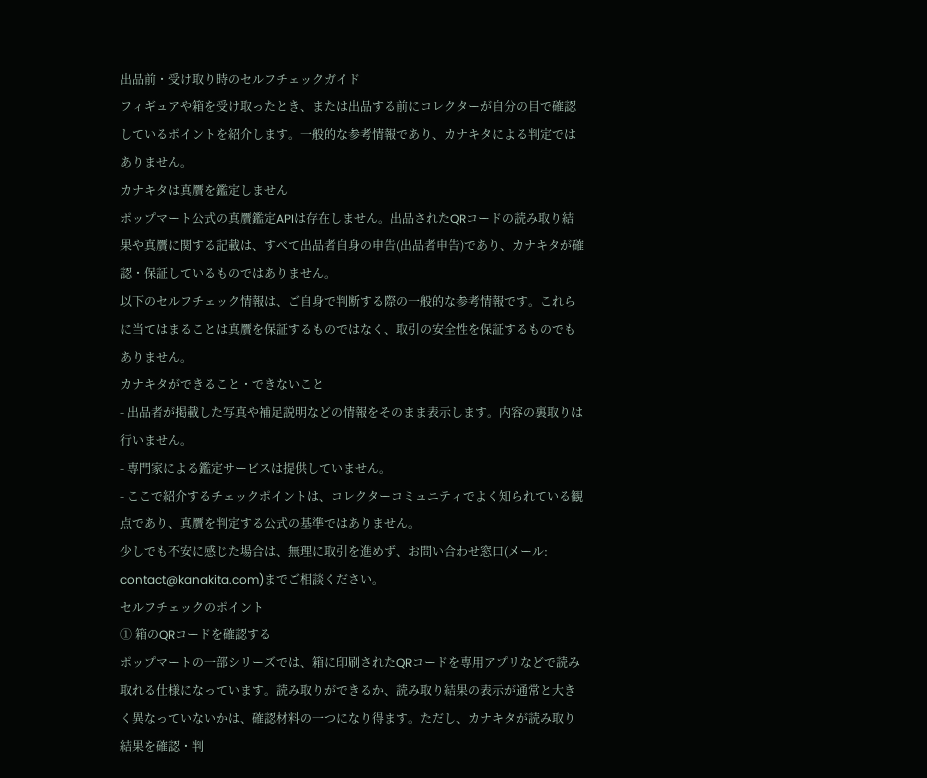出品前・受け取り時のセルフチェックガイド
フィギュアや箱を受け取ったとき、または出品する前にコレクターが自分の目で確認しているポイントを紹介します。一般的な参考情報であり、カナキタによる判定ではありません。
カナキタは真贋を鑑定しません
ポップマート公式の真贋鑑定APIは存在しません。出品されたQRコードの読み取り結果や真贋に関する記載は、すべて出品者自身の申告(出品者申告)であり、カナキタが確認・保証しているものではありません。
以下のセルフチェック情報は、ご自身で判断する際の一般的な参考情報です。これらに当てはまることは真贋を保証するものではなく、取引の安全性を保証するものでもありません。
カナキタができること・できないこと
- 出品者が掲載した写真や補足説明などの情報をそのまま表示します。内容の裏取りは行いません。
- 専門家による鑑定サービスは提供していません。
- ここで紹介するチェックポイントは、コレクターコミュニティでよく知られている観点であり、真贋を判定する公式の基準ではありません。
少しでも不安に感じた場合は、無理に取引を進めず、お問い合わせ窓口(メール: contact@kanakita.com)までご相談ください。
セルフチェックのポイント
① 箱のQRコードを確認する
ポップマートの一部シリーズでは、箱に印刷されたQRコードを専用アプリなどで読み取れる仕様になっています。読み取りができるか、読み取り結果の表示が通常と大きく異なっていないかは、確認材料の一つになり得ます。ただし、カナキタが読み取り結果を確認・判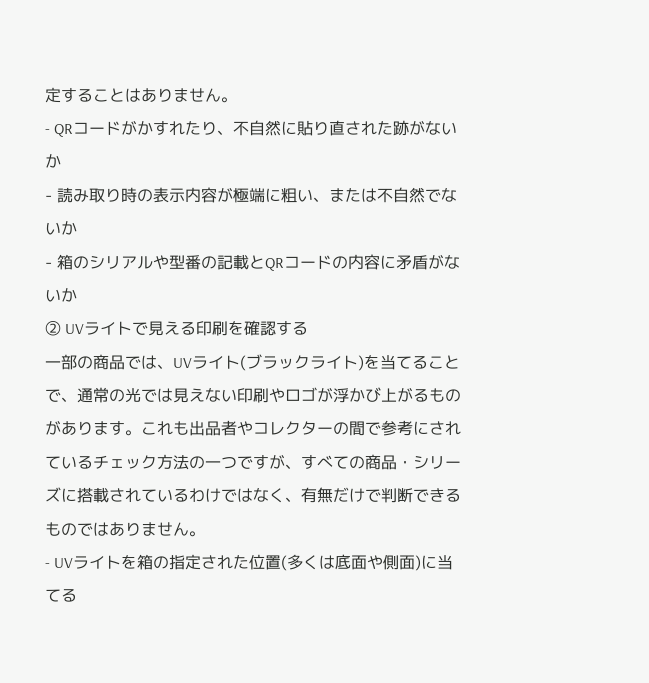定することはありません。
- QRコードがかすれたり、不自然に貼り直された跡がないか
- 読み取り時の表示内容が極端に粗い、または不自然でないか
- 箱のシリアルや型番の記載とQRコードの内容に矛盾がないか
② UVライトで見える印刷を確認する
一部の商品では、UVライト(ブラックライト)を当てることで、通常の光では見えない印刷やロゴが浮かび上がるものがあります。これも出品者やコレクターの間で参考にされているチェック方法の一つですが、すべての商品・シリーズに搭載されているわけではなく、有無だけで判断できるものではありません。
- UVライトを箱の指定された位置(多くは底面や側面)に当てる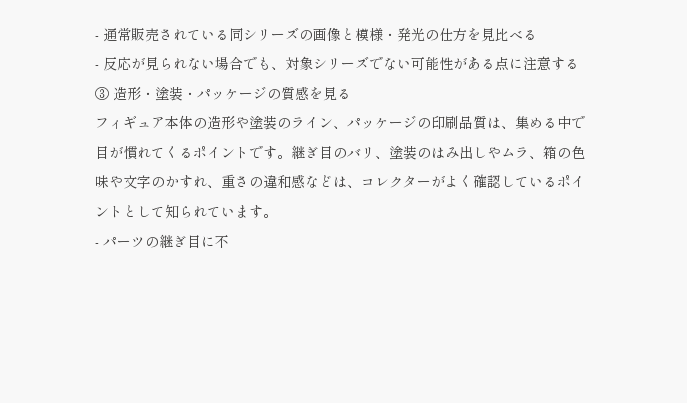- 通常販売されている同シリーズの画像と模様・発光の仕方を見比べる
- 反応が見られない場合でも、対象シリーズでない可能性がある点に注意する
③ 造形・塗装・パッケージの質感を見る
フィギュア本体の造形や塗装のライン、パッケージの印刷品質は、集める中で目が慣れてくるポイントです。継ぎ目のバリ、塗装のはみ出しやムラ、箱の色味や文字のかすれ、重さの違和感などは、コレクターがよく確認しているポイントとして知られています。
- パーツの継ぎ目に不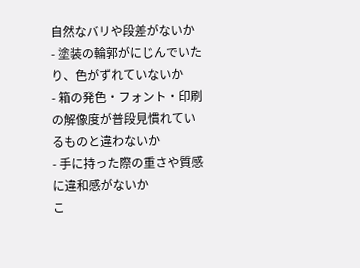自然なバリや段差がないか
- 塗装の輪郭がにじんでいたり、色がずれていないか
- 箱の発色・フォント・印刷の解像度が普段見慣れているものと違わないか
- 手に持った際の重さや質感に違和感がないか
こ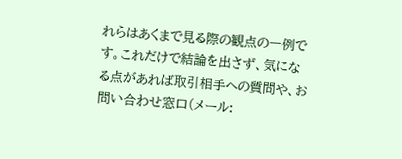れらはあくまで見る際の観点の一例です。これだけで結論を出さず、気になる点があれば取引相手への質問や、お問い合わせ窓口(メール: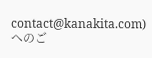contact@kanakita.com)へのご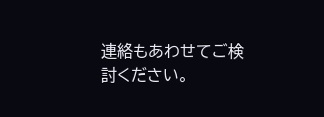連絡もあわせてご検討ください。